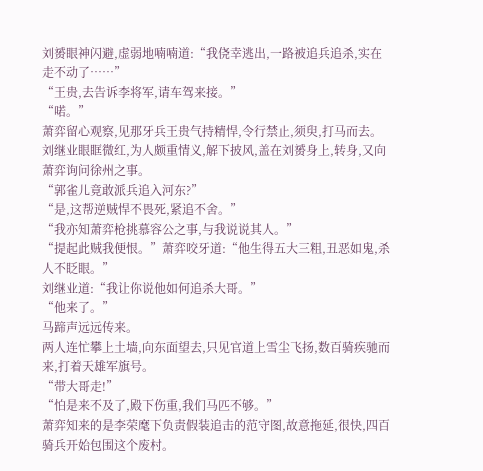刘赟眼神闪避,虚弱地喃喃道:“我侥幸逃出,一路被追兵追杀,实在走不动了……”
“王贵,去告诉李将军,请车驾来接。”
“喏。”
萧弈留心观察,见那牙兵王贵气持精悍,令行禁止,须臾,打马而去。
刘继业眼眶微红,为人颇重情义,解下披风,盖在刘赟身上,转身,又向萧弈询问徐州之事。
“郭雀儿竟敢派兵追入河东?”
“是,这帮逆贼悍不畏死,紧追不舍。”
“我亦知萧弈枪挑慕容公之事,与我说说其人。”
“提起此贼我便恨。”萧弈咬牙道:“他生得五大三粗,丑恶如鬼,杀人不眨眼。”
刘继业道:“我让你说他如何追杀大哥。”
“他来了。”
马蹄声远远传来。
两人连忙攀上土墙,向东面望去,只见官道上雪尘飞扬,数百骑疾驰而来,打着天雄军旗号。
“带大哥走!”
“怕是来不及了,殿下伤重,我们马匹不够。”
萧弈知来的是李荣麾下负责假装追击的范守图,故意拖延,很快,四百骑兵开始包围这个废村。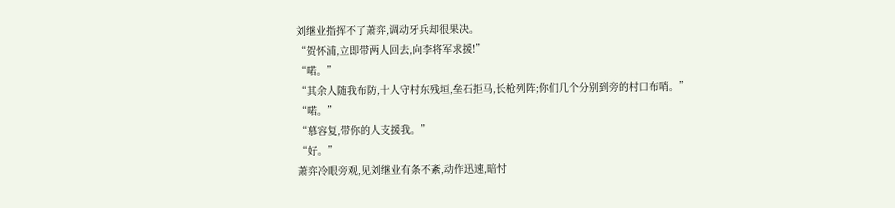刘继业指挥不了萧弈,调动牙兵却很果决。
“贺怀浦,立即带两人回去,向李将军求援!”
“喏。”
“其余人随我布防,十人守村东残垣,垒石拒马,长枪列阵;你们几个分别到旁的村口布哨。”
“喏。”
“慕容复,带你的人支援我。”
“好。”
萧弈冷眼旁观,见刘继业有条不紊,动作迅速,暗忖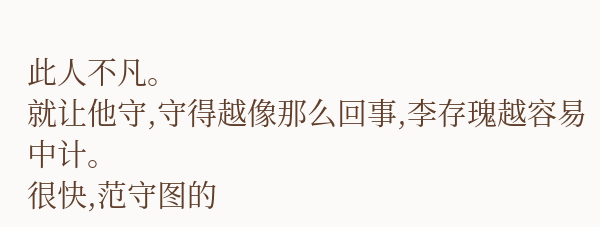此人不凡。
就让他守,守得越像那么回事,李存瑰越容易中计。
很快,范守图的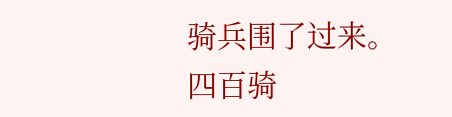骑兵围了过来。
四百骑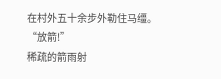在村外五十余步外勒住马缰。
“放箭!”
稀疏的箭雨射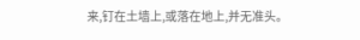来,钉在土墙上,或落在地上,并无准头。